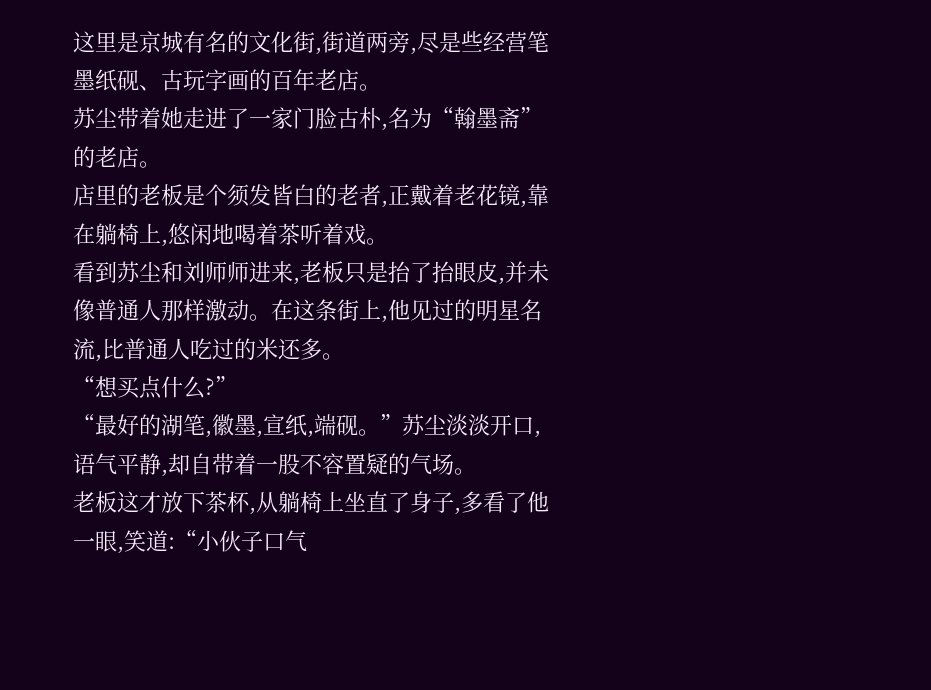这里是京城有名的文化街,街道两旁,尽是些经营笔墨纸砚、古玩字画的百年老店。
苏尘带着她走进了一家门脸古朴,名为“翰墨斋”的老店。
店里的老板是个须发皆白的老者,正戴着老花镜,靠在躺椅上,悠闲地喝着茶听着戏。
看到苏尘和刘师师进来,老板只是抬了抬眼皮,并未像普通人那样激动。在这条街上,他见过的明星名流,比普通人吃过的米还多。
“想买点什么?”
“最好的湖笔,徽墨,宣纸,端砚。”苏尘淡淡开口,语气平静,却自带着一股不容置疑的气场。
老板这才放下茶杯,从躺椅上坐直了身子,多看了他一眼,笑道:“小伙子口气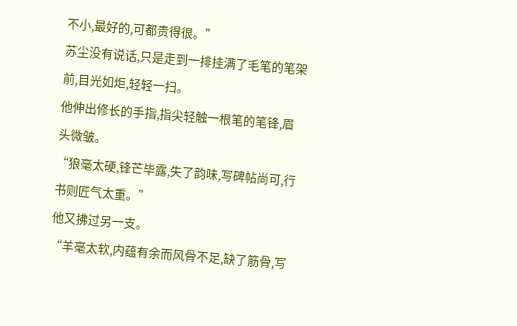不小,最好的,可都贵得很。”
苏尘没有说话,只是走到一排挂满了毛笔的笔架前,目光如炬,轻轻一扫。
他伸出修长的手指,指尖轻触一根笔的笔锋,眉头微皱。
“狼毫太硬,锋芒毕露,失了韵味,写碑帖尚可,行书则匠气太重。”
他又拂过另一支。
“羊毫太软,内蕴有余而风骨不足,缺了筋骨,写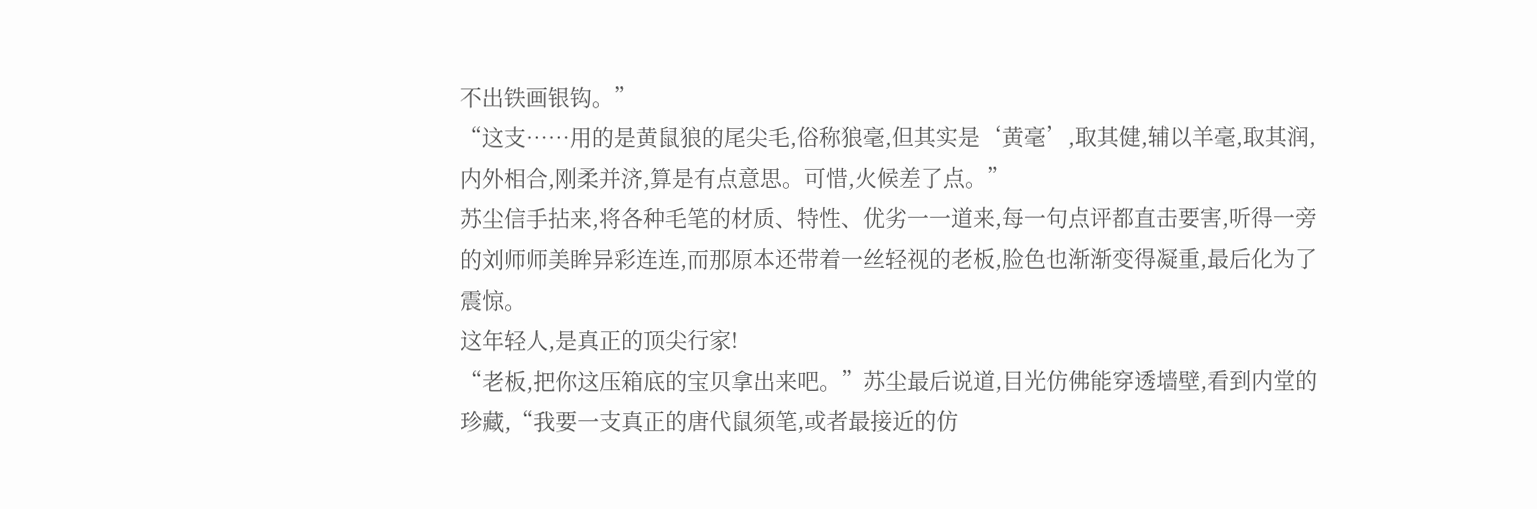不出铁画银钩。”
“这支……用的是黄鼠狼的尾尖毛,俗称狼毫,但其实是‘黄毫’,取其健,辅以羊毫,取其润,内外相合,刚柔并济,算是有点意思。可惜,火候差了点。”
苏尘信手拈来,将各种毛笔的材质、特性、优劣一一道来,每一句点评都直击要害,听得一旁的刘师师美眸异彩连连,而那原本还带着一丝轻视的老板,脸色也渐渐变得凝重,最后化为了震惊。
这年轻人,是真正的顶尖行家!
“老板,把你这压箱底的宝贝拿出来吧。”苏尘最后说道,目光仿佛能穿透墙壁,看到内堂的珍藏,“我要一支真正的唐代鼠须笔,或者最接近的仿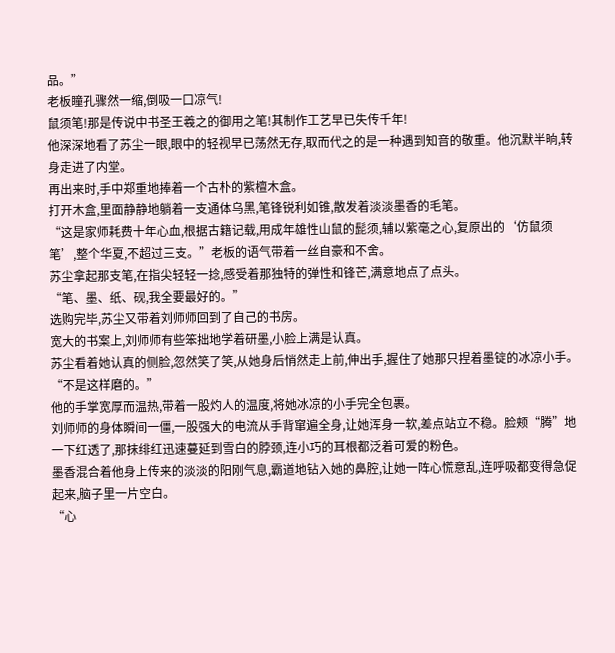品。”
老板瞳孔骤然一缩,倒吸一口凉气!
鼠须笔!那是传说中书圣王羲之的御用之笔!其制作工艺早已失传千年!
他深深地看了苏尘一眼,眼中的轻视早已荡然无存,取而代之的是一种遇到知音的敬重。他沉默半晌,转身走进了内堂。
再出来时,手中郑重地捧着一个古朴的紫檀木盒。
打开木盒,里面静静地躺着一支通体乌黑,笔锋锐利如锥,散发着淡淡墨香的毛笔。
“这是家师耗费十年心血,根据古籍记载,用成年雄性山鼠的髭须,辅以紫毫之心,复原出的‘仿鼠须笔’,整个华夏,不超过三支。”老板的语气带着一丝自豪和不舍。
苏尘拿起那支笔,在指尖轻轻一捻,感受着那独特的弹性和锋芒,满意地点了点头。
“笔、墨、纸、砚,我全要最好的。”
选购完毕,苏尘又带着刘师师回到了自己的书房。
宽大的书案上,刘师师有些笨拙地学着研墨,小脸上满是认真。
苏尘看着她认真的侧脸,忽然笑了笑,从她身后悄然走上前,伸出手,握住了她那只捏着墨锭的冰凉小手。
“不是这样磨的。”
他的手掌宽厚而温热,带着一股灼人的温度,将她冰凉的小手完全包裹。
刘师师的身体瞬间一僵,一股强大的电流从手背窜遍全身,让她浑身一软,差点站立不稳。脸颊“腾”地一下红透了,那抹绯红迅速蔓延到雪白的脖颈,连小巧的耳根都泛着可爱的粉色。
墨香混合着他身上传来的淡淡的阳刚气息,霸道地钻入她的鼻腔,让她一阵心慌意乱,连呼吸都变得急促起来,脑子里一片空白。
“心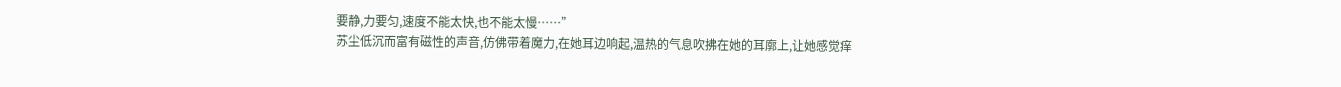要静,力要匀,速度不能太快,也不能太慢……”
苏尘低沉而富有磁性的声音,仿佛带着魔力,在她耳边响起,温热的气息吹拂在她的耳廓上,让她感觉痒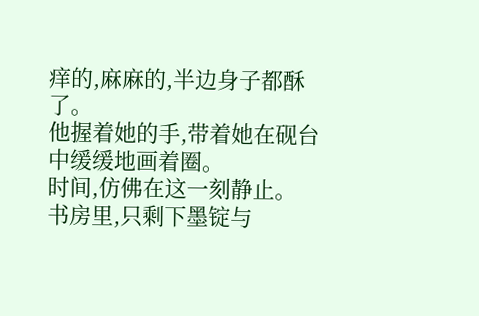痒的,麻麻的,半边身子都酥了。
他握着她的手,带着她在砚台中缓缓地画着圈。
时间,仿佛在这一刻静止。
书房里,只剩下墨锭与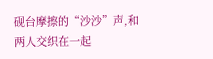砚台摩擦的“沙沙”声,和两人交织在一起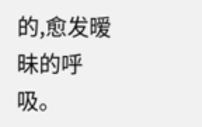的,愈发暧昧的呼吸。